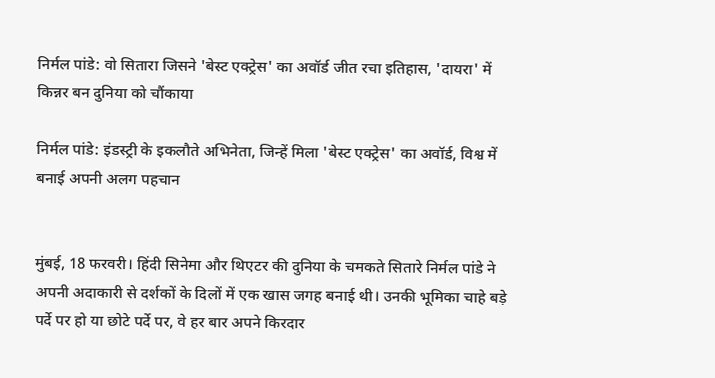निर्मल पांडे: वो सितारा जिसने 'बेस्ट एक्ट्रेस' का अवॉर्ड जीत रचा इतिहास, 'दायरा' में किन्नर बन दुनिया को चौंकाया

निर्मल पांडे: इंडस्ट्री के इकलौते अभिनेता, जिन्हें मिला 'बेस्ट एक्ट्रेस' का अवॉर्ड, विश्व में बनाई अपनी अलग पहचान


मुंबई, 18 फरवरी। हिंदी सिनेमा और थिएटर की दुनिया के चमकते सितारे निर्मल पांडे ने अपनी अदाकारी से दर्शकों के दिलों में एक खास जगह बनाई थी। उनकी भूमिका चाहे बड़े पर्दे पर हो या छोटे पर्दे पर, वे हर बार अपने किरदार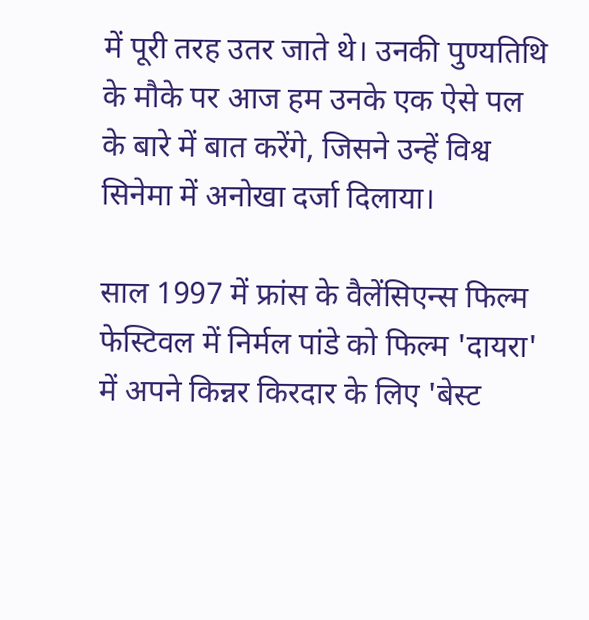में पूरी तरह उतर जाते थे। उनकी पुण्यतिथि के मौके पर आज हम उनके एक ऐसे पल के बारे में बात करेंगे, जिसने उन्हें विश्व सिनेमा में अनोखा दर्जा दिलाया।

साल 1997 में फ्रांस के वैलेंसिएन्स फिल्म फेस्टिवल में निर्मल पांडे को फिल्म 'दायरा' में अपने किन्नर किरदार के लिए 'बेस्ट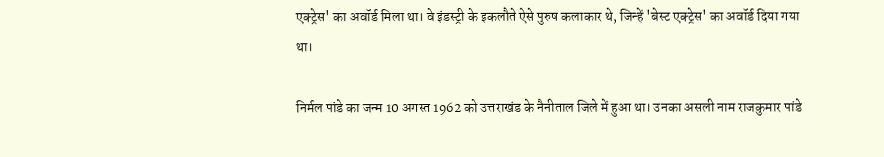एक्ट्रेस' का अवॉर्ड मिला था। वे इंडस्ट्री के इकलौते ऐसे पुरुष कलाकार थे, जिन्हें 'बेस्ट एक्ट्रेस' का अवॉर्ड दिया गया था।

निर्मल पांडे का जन्म 10 अगस्त 1962 को उत्तराखंड के नैनीताल जिले में हुआ था। उनका असली नाम राजकुमार पांडे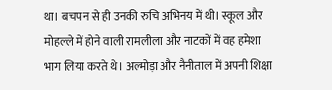था। बचपन से ही उनकी रुचि अभिनय में थी। स्कूल और मोहल्ले में होने वाली रामलीला और नाटकों में वह हमेशा भाग लिया करते थे। अल्मोड़ा और नैनीताल में अपनी शिक्षा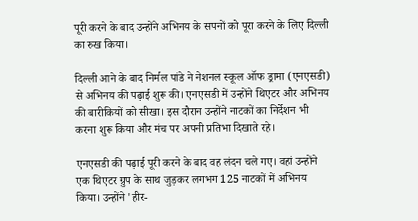पूरी करने के बाद उन्होंने अभिनय के सपनों को पूरा करने के लिए दिल्ली का रुख किया।

दिल्ली आने के बाद निर्मल पांडे ने नेशनल स्कूल ऑफ ड्रामा (एनएसडी) से अभिनय की पढ़ाई शुरू की। एनएसडी में उन्होंने थिएटर और अभिनय की बारीकियों को सीखा। इस दौरान उन्होंने नाटकों का निर्देशन भी करना शुरू किया और मंच पर अपनी प्रतिभा दिखाते रहे।

एनएसडी की पढ़ाई पूरी करने के बाद वह लंदन चले गए। वहां उन्होंने एक थिएटर ग्रुप के साथ जुड़कर लगभग 125 नाटकों में अभिनय किया। उन्होंने 'हीर-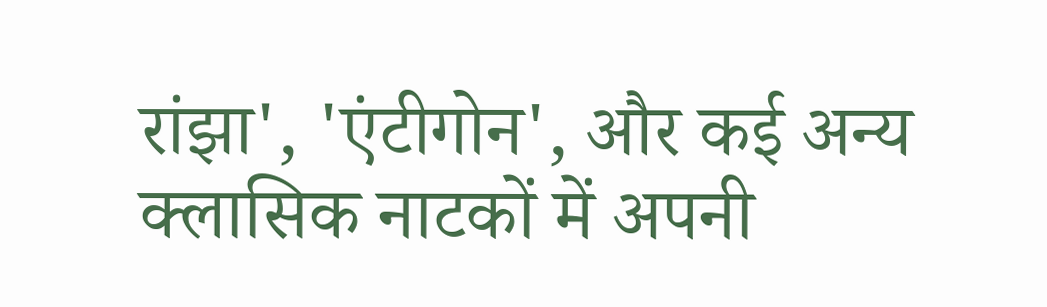रांझा', 'एंटीगोन', और कई अन्य क्लासिक नाटकों में अपनी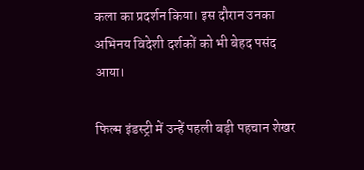कला का प्रदर्शन किया। इस दौरान उनका अभिनय विदेशी दर्शकों को भी बेहद पसंद आया।

फिल्म इंडस्ट्री में उन्हें पहली बड़ी पहचान शेखर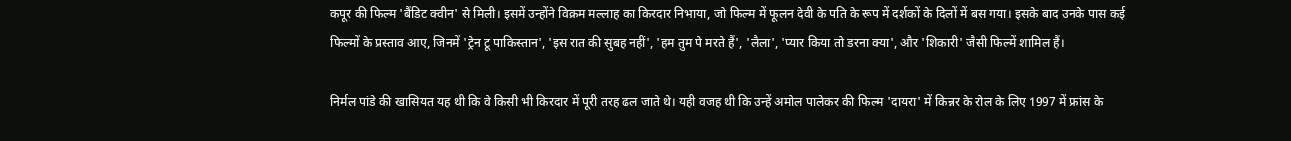कपूर की फिल्म 'बैंडिट क्वीन' से मिली। इसमें उन्होंने विक्रम मल्लाह का किरदार निभाया, जो फिल्म में फूलन देवी के पति के रूप में दर्शकों के दिलों में बस गया। इसके बाद उनके पास कई फिल्मों के प्रस्ताव आए, जिनमें 'ट्रेन टू पाकिस्तान', 'इस रात की सुबह नहीं', 'हम तुम पे मरते हैं', 'लैला', 'प्यार किया तो डरना क्या', और 'शिकारी' जैसी फिल्में शामिल हैं।

निर्मल पांडे की खासियत यह थी कि वे किसी भी किरदार में पूरी तरह ढल जाते थे। यही वजह थी कि उन्हें अमोल पालेकर की फिल्म 'दायरा' में किन्नर के रोल के लिए 1997 में फ्रांस के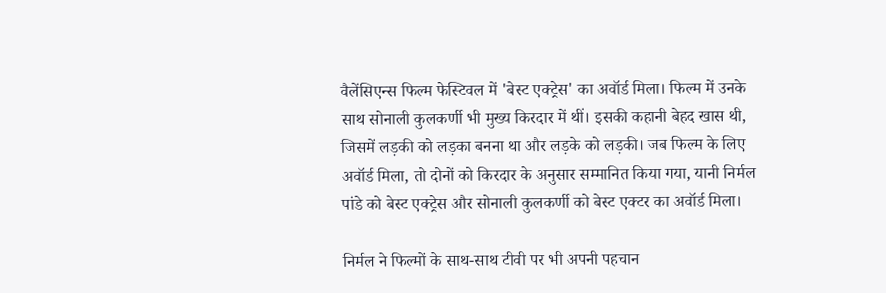वैलेंसिएन्स फिल्म फेस्टिवल में 'बेस्ट एक्ट्रेस' का अवॉर्ड मिला। फिल्म में उनके साथ सोनाली कुलकर्णी भी मुख्य किरदार में थीं। इसकी कहानी बेहद खास थी, जिसमें लड़की को लड़का बनना था और लड़के को लड़की। जब फिल्म के लिए अवॉर्ड मिला, तो दोनों को किरदार के अनुसार सम्मानित किया गया, यानी निर्मल पांडे को बेस्ट एक्ट्रेस और सोनाली कुलकर्णी को बेस्ट एक्टर का अवॉर्ड मिला।

निर्मल ने फिल्मों के साथ-साथ टीवी पर भी अपनी पहचान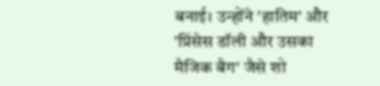बनाई। उन्होंने 'हातिम' और 'प्रिंसेस डॉली और उसका मैजिक बैग' जैसे शो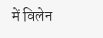में विलेन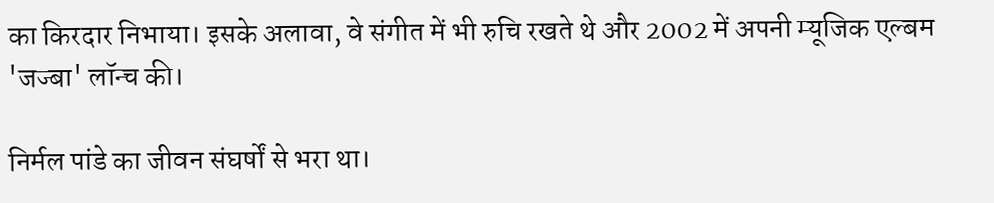का किरदार निभाया। इसके अलावा, वे संगीत में भी रुचि रखते थे और 2002 में अपनी म्यूजिक एल्बम 'जज्बा' लॉन्च की।

निर्मल पांडे का जीवन संघर्षों से भरा था।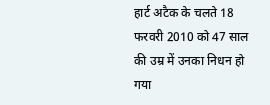हार्ट अटैक के चलते 18 फरवरी 2010 को 47 साल की उम्र में उनका निधन हो गया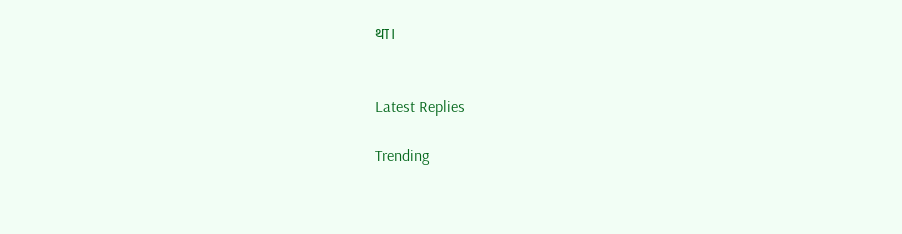था।


Latest Replies

Trending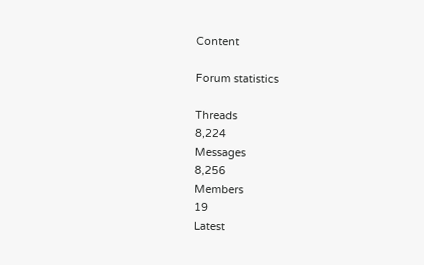Content

Forum statistics

Threads
8,224
Messages
8,256
Members
19
Latest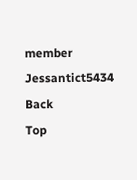member
Jessantict5434
Back
Top